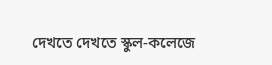দেখতে দেখতে স্কুল-কলেজে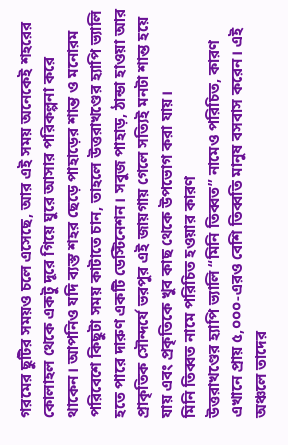গরমের ছুটির সময়ও চলে এসেছে, আর এই সময় অনেকেই শহরের কোলাহল থেকে একটু দূরে গিয়ে ঘুরে আসার পরিকল্পনা করে থাকেন। আপনিও যদি ব্যস্ত শহর ছেড়ে পাহাড়ের শান্ত ও মনোরম পরিবেশে কিছুটা সময় কাটাতে চান, তাহলে উত্তরাখণ্ডের হ্যাপি ভ্যালি হতে পারে দারুণ একটি ডেস্টিনেশন। সবুজ পাহাড়, ঠান্ডা হাওয়া আর প্রাকৃতিক সৌন্দর্যে ভরপুর এই জায়গায় গেলে সত্যিই মনটা শান্ত হয়ে যায় এবং প্রকৃতিকে খুব কাছ থেকে উপভোগ করা যায়।
মিনি তিব্বত নামে পরিচিত হওয়ার কারণ
উত্তরাখণ্ডের হ্যাপি ভ্যালি “মিনি তিব্বত” নামেও পরিচিত, কারণ এখানে প্রায় ৫,০০০-এরও বেশি তিব্বতি মানুষ বসবাস করেন। এই অঞ্চলে তাদের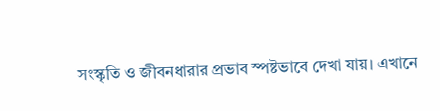সংস্কৃতি ও জীবনধারার প্রভাব স্পষ্টভাবে দেখা যায়। এখানে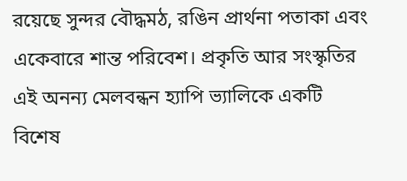রয়েছে সুন্দর বৌদ্ধমঠ, রঙিন প্রার্থনা পতাকা এবং একেবারে শান্ত পরিবেশ। প্রকৃতি আর সংস্কৃতির এই অনন্য মেলবন্ধন হ্যাপি ভ্যালিকে একটি বিশেষ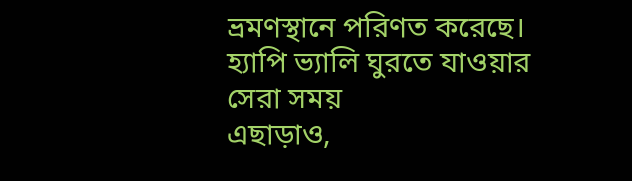ভ্রমণস্থানে পরিণত করেছে।
হ্যাপি ভ্যালি ঘুরতে যাওয়ার সেরা সময়
এছাড়াও,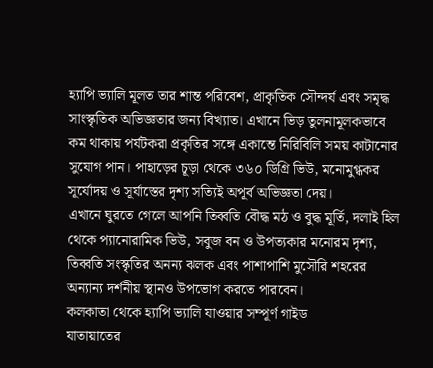হ্যাপি ভ্যালি মূলত তার শান্ত পরিবেশ, প্রাকৃতিক সৌন্দর্য এবং সমৃদ্ধ সাংস্কৃতিক অভিজ্ঞতার জন্য বিখ্যাত। এখানে ভিড় তুলনামূলকভাবে কম থাকায় পর্যটকরা প্রকৃতির সঙ্গে একান্তে নিরিবিলি সময় কাটানোর সুযোগ পান। পাহাড়ের চূড়া থেকে ৩৬০ ডিগ্রি ভিউ, মনোমুগ্ধকর সূর্যোদয় ও সূর্যাস্তের দৃশ্য সত্যিই অপূর্ব অভিজ্ঞতা দেয়।
এখানে ঘুরতে গেলে আপনি তিব্বতি বৌদ্ধ মঠ ও বুদ্ধ মূর্তি, দলাই হিল থেকে প্যানোরামিক ভিউ, সবুজ বন ও উপত্যকার মনোরম দৃশ্য, তিব্বতি সংস্কৃতির অনন্য ঝলক এবং পাশাপাশি মুসৌরি শহরের অন্যান্য দর্শনীয় স্থানও উপভোগ করতে পারবেন।
কলকাতা থেকে হ্যাপি ভ্যালি যাওয়ার সম্পূর্ণ গাইড
যাতায়াতের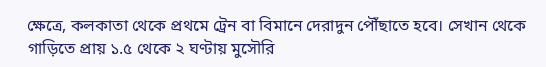ক্ষেত্রে, কলকাতা থেকে প্রথমে ট্রেন বা বিমানে দেরাদুন পৌঁছাতে হবে। সেখান থেকে গাড়িতে প্রায় ১.৫ থেকে ২ ঘণ্টায় মুসৌরি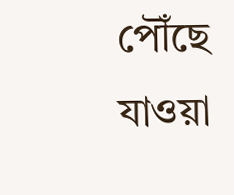পৌঁছে যাওয়া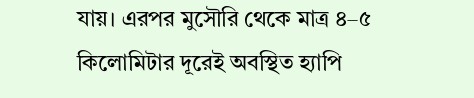যায়। এরপর মুসৌরি থেকে মাত্র ৪–৫ কিলোমিটার দূরেই অবস্থিত হ্যাপি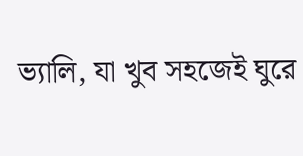ভ্যালি, যা খুব সহজেই ঘুরে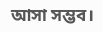আসা সম্ভব।